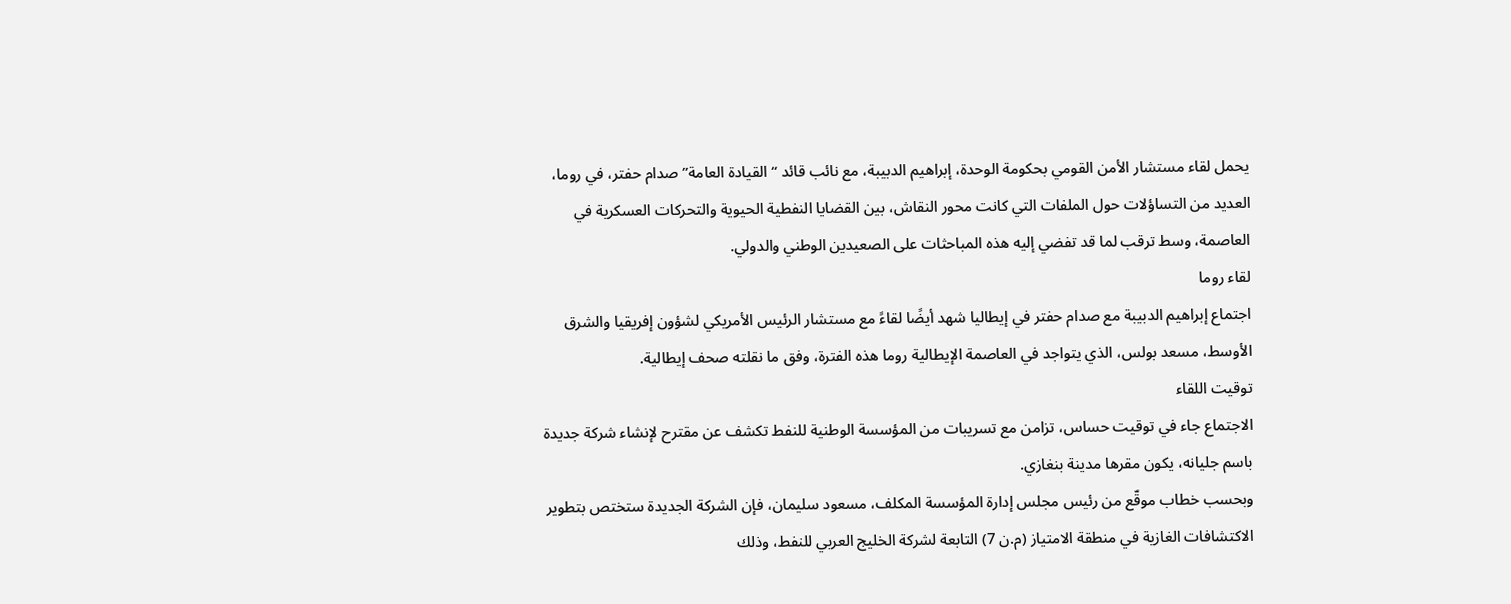يحمل لقاء مستشار الأمن القومي بحكومة الوحدة، إبراهيم الدبيبة، مع نائب قائد “القيادة العامة” صدام حفتر، في روما، العديد من التساؤلات حول الملفات التي كانت محور النقاش، بين القضايا النفطية الحيوية والتحركات العسكرية في العاصمة، وسط ترقب لما قد تفضي إليه هذه المباحثات على الصعيدين الوطني والدولي.
لقاء روما
اجتماع إبراهيم الدبيبة مع صدام حفتر في إيطاليا شهد أيضًا لقاءً مع مستشار الرئيس الأمريكي لشؤون إفريقيا والشرق الأوسط، مسعد بولس، الذي يتواجد في العاصمة الإيطالية روما هذه الفترة، وفق ما نقلته صحف إيطالية.
توقيت اللقاء
الاجتماع جاء في توقيت حساس، تزامن مع تسريبات من المؤسسة الوطنية للنفط تكشف عن مقترح لإنشاء شركة جديدة باسم جليانه، يكون مقرها مدينة بنغازي.
وبحسب خطاب موقّع من رئيس مجلس إدارة المؤسسة المكلف، مسعود سليمان، فإن الشركة الجديدة ستختص بتطوير الاكتشافات الغازية في منطقة الامتياز (م.ن 7) التابعة لشركة الخليج العربي للنفط، وذلك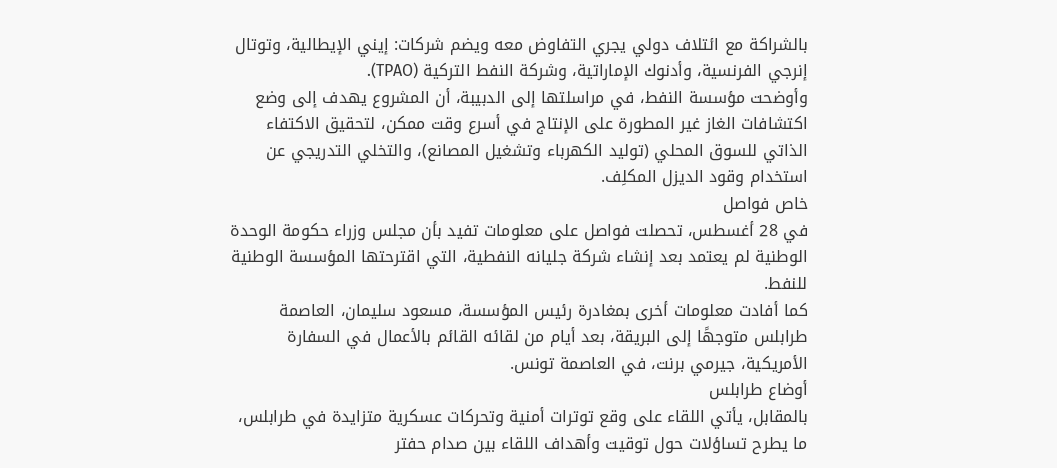بالشراكة مع ائتلاف دولي يجري التفاوض معه ويضم شركات: إيني الإيطالية، وتوتال إنرجي الفرنسية، وأدنوك الإماراتية، وشركة النفط التركية (TPAO).
وأوضحت مؤسسة النفط، في مراسلتها إلى الدبيبة، أن المشروع يهدف إلى وضع اكتشافات الغاز غير المطورة على الإنتاج في أسرع وقت ممكن، لتحقيق الاكتفاء الذاتي للسوق المحلي (توليد الكهرباء وتشغيل المصانع)، والتخلي التدريجي عن استخدام وقود الديزل المكلِف.
خاص فواصل
في 28 أغسطس، تحصلت فواصل على معلومات تفيد بأن مجلس وزراء حكومة الوحدة الوطنية لم يعتمد بعد إنشاء شركة جليانه النفطية، التي اقترحتها المؤسسة الوطنية للنفط.
كما أفادت معلومات أخرى بمغادرة رئيس المؤسسة، مسعود سليمان، العاصمة طرابلس متوجهًا إلى البريقة، بعد أيام من لقائه القائم بالأعمال في السفارة الأمريكية، جيرمي برنت، في العاصمة تونس.
أوضاع طرابلس
بالمقابل، يأتي اللقاء على وقع توترات أمنية وتحركات عسكرية متزايدة في طرابلس، ما يطرح تساؤلات حول توقيت وأهداف اللقاء بين صدام حفتر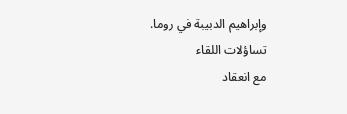وإبراهيم الدبيبة في روما.
تساؤلات اللقاء
مع انعقاد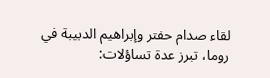لقاء صدام حفتر وإبراهيم الدبيبة في روما، تبرز عدة تساؤلات: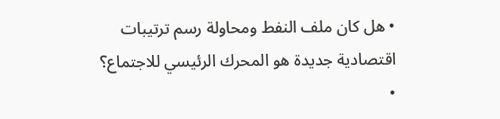• هل كان ملف النفط ومحاولة رسم ترتيبات اقتصادية جديدة هو المحرك الرئيسي للاجتماع؟
•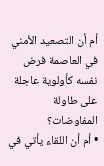أم أن التصعيد الأمني في العاصمة فرض نفسه كأولوية عاجلة على طاولة المفاوضات؟
• أم أن اللقاء يأتي في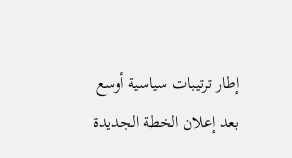إطار ترتيبات سياسية أوسع بعد إعلان الخطة الجديدة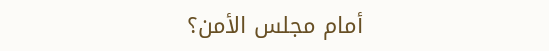أمام مجلس الأمن؟